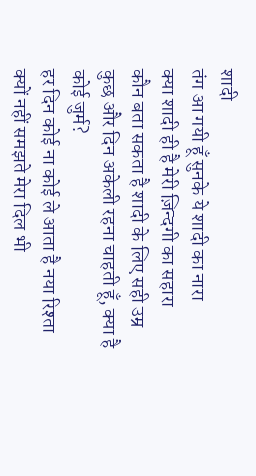शादी
तंग आ गयी हूँ सुनके ये शादी का नारा
क्या शादी ही है मेरी ज़िन्दगी का सहारा
कौन बता सकता है शादी के लिए सही उम्र
कुछ और दिन अकेली रहना चाहती हूँ, क्या है कोई जुर्म?
हर दिन कोई ना कोई ले आता है नया रिश्ता
क्यों नहीं समझते मेरा दिल भी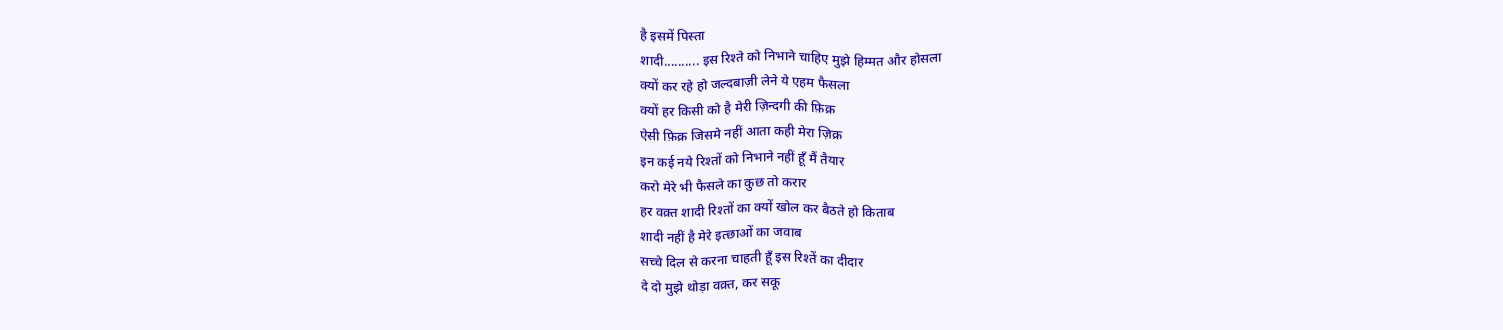है इसमें पिस्ता
शादी.......... इस रिश्ते को निभाने चाहिए मुझे हिम्मत और होसला
क्यों कर रहे हो जल्दबाज़ी लेने ये एहम फैसला
क्यों हर किसी को है मेरी ज़िन्दगी की फ़िक्र
ऐसी फ़िक्र जिसमे नहीं आता कही मेरा ज़िक्र
इन कई नये रिश्तों को निभाने नहीं हूँ मैं तैयार
करो मेरे भी फैसले का कुछ तो करार
हर वक़्त शादी रिश्तों का क्यों खोल कर बैठते हो किताब
शादी नहीं है मेरे इत्छाओं का जवाब
सच्चे दिल से करना चाहती हूँ इस रिश्तें का दीदार
दे दो मुझे थोड़ा वक़्त, कर सकू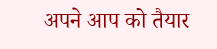अपने आप को तैयार